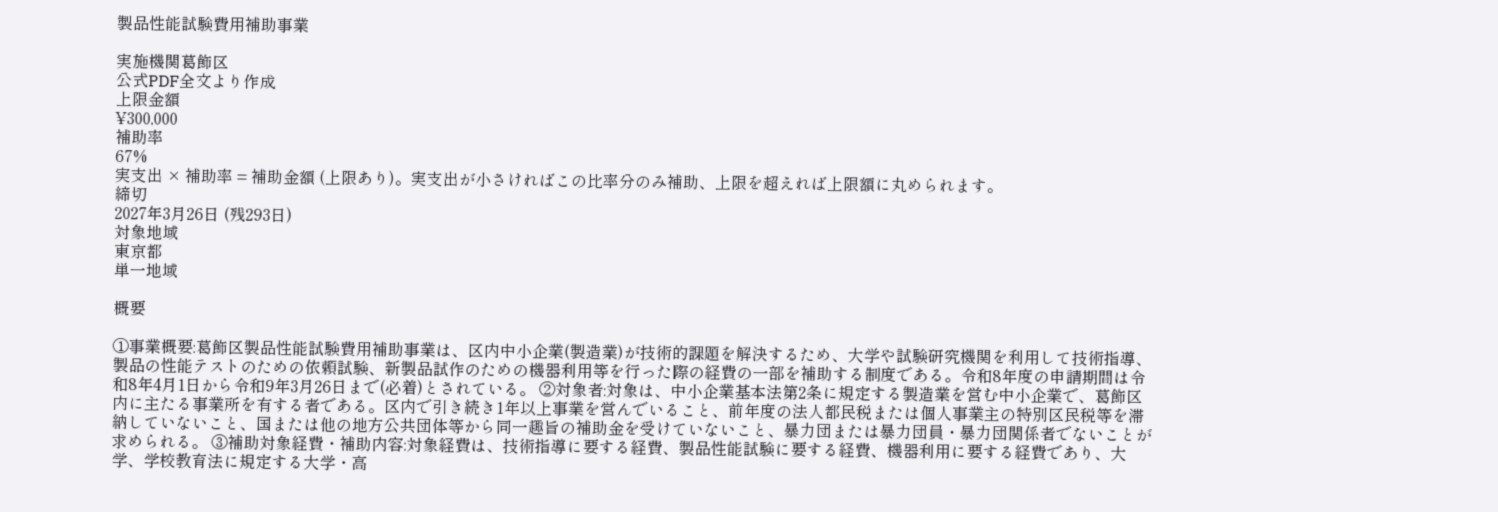製品性能試験費用補助事業

実施機関葛飾区
公式PDF全文より作成
上限金額
¥300,000
補助率
67%
実支出 × 補助率 = 補助金額 (上限あり)。実支出が小さければこの比率分のみ補助、上限を超えれば上限額に丸められます。
締切
2027年3月26日 (残293日)
対象地域
東京都
単一地域

概要

①事業概要:葛飾区製品性能試験費用補助事業は、区内中小企業(製造業)が技術的課題を解決するため、大学や試験研究機関を利用して技術指導、製品の性能テストのための依頼試験、新製品試作のための機器利用等を行った際の経費の一部を補助する制度である。令和8年度の申請期間は令和8年4月1日から令和9年3月26日まで(必着)とされている。 ②対象者:対象は、中小企業基本法第2条に規定する製造業を営む中小企業で、葛飾区内に主たる事業所を有する者である。区内で引き続き1年以上事業を営んでいること、前年度の法人都民税または個人事業主の特別区民税等を滞納していないこと、国または他の地方公共団体等から同一趣旨の補助金を受けていないこと、暴力団または暴力団員・暴力団関係者でないことが求められる。 ③補助対象経費・補助内容:対象経費は、技術指導に要する経費、製品性能試験に要する経費、機器利用に要する経費であり、大学、学校教育法に規定する大学・高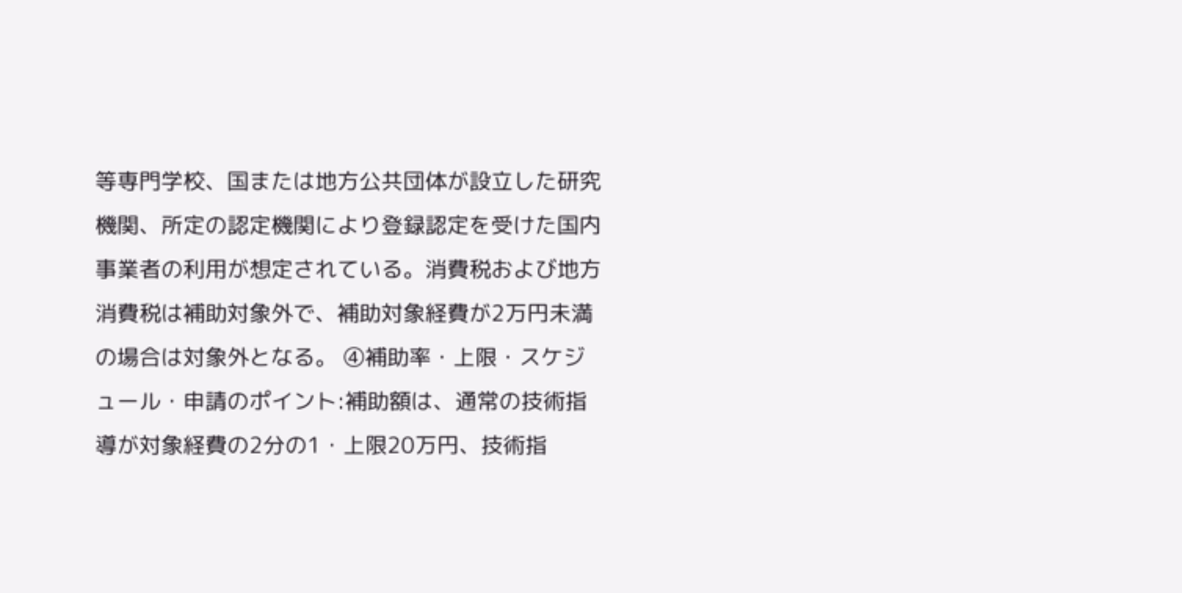等専門学校、国または地方公共団体が設立した研究機関、所定の認定機関により登録認定を受けた国内事業者の利用が想定されている。消費税および地方消費税は補助対象外で、補助対象経費が2万円未満の場合は対象外となる。 ④補助率・上限・スケジュール・申請のポイント:補助額は、通常の技術指導が対象経費の2分の1・上限20万円、技術指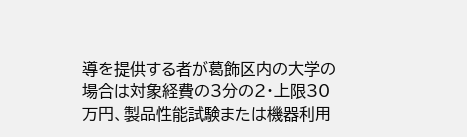導を提供する者が葛飾区内の大学の場合は対象経費の3分の2・上限30万円、製品性能試験または機器利用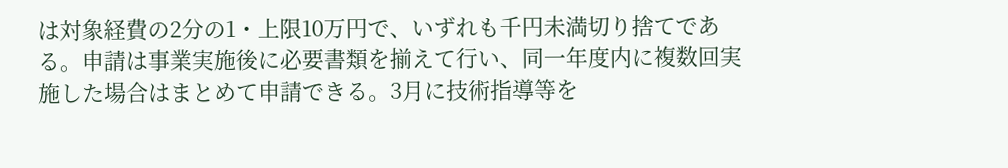は対象経費の2分の1・上限10万円で、いずれも千円未満切り捨てである。申請は事業実施後に必要書類を揃えて行い、同一年度内に複数回実施した場合はまとめて申請できる。3月に技術指導等を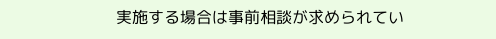実施する場合は事前相談が求められてい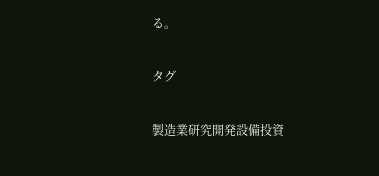る。

タグ

製造業研究開発設備投資